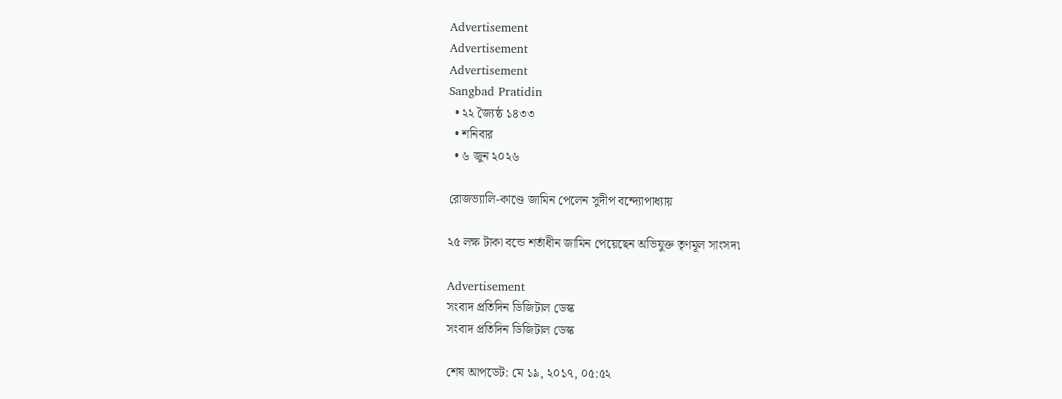Advertisement
Advertisement
Advertisement
Sangbad Pratidin
  • ২২ জ্যৈষ্ঠ ১৪৩৩
  • শনিবার
  • ৬ জুন ২০২৬

রোজভ্যালি-কাণ্ডে জামিন পেলেন সুদীপ বন্দ্যোপাধ্যায়

২৫ লক্ষ টাকা বন্ডে শর্তাধীন জামিন পেয়েছেন অভিযুক্ত তৃণমূল সাংসদ৷

Advertisement
সংবাদ প্রতিদিন ডিজিটাল ডেস্ক
সংবাদ প্রতিদিন ডিজিটাল ডেস্ক

শেষ আপডেট: মে ১৯, ২০১৭, ০৫:৫২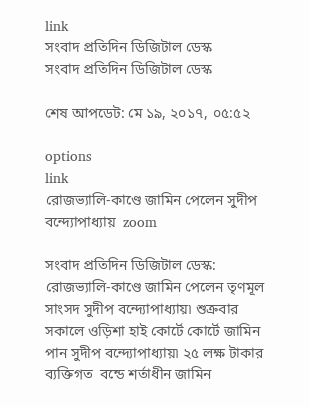link
সংবাদ প্রতিদিন ডিজিটাল ডেস্ক
সংবাদ প্রতিদিন ডিজিটাল ডেস্ক

শেষ আপডেট: মে ১৯, ২০১৭, ০৫:৫২

options
link
রোজভ্যালি-কাণ্ডে জামিন পেলেন সুদীপ বন্দ্যোপাধ্যায়  zoom

সংবাদ প্রতিদিন ডিজিটাল ডেস্ক: রোজভ্যালি-কাণ্ডে জামিন পেলেন তৃণমূল সাংসদ সুদীপ বন্দ্যোপাধ্যায়৷ শুক্রবার সকালে ওড়িশা হাই কোর্টে কোর্টে জামিন পান সুদীপ বন্দ্যোপাধ্যায়৷ ২৫ লক্ষ টাকার ব্যক্তিগত  বন্ডে শর্তাধীন জামিন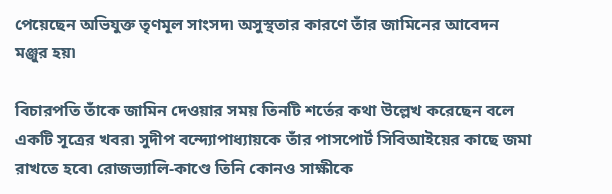পেয়েছেন অভিযুক্ত তৃণমূল সাংসদ৷ অসুস্থতার কারণে তাঁর জামিনের আবেদন মঞ্জুর হয়৷

বিচারপতি তাঁকে জামিন দেওয়ার সময় তিনটি শর্তের কথা উল্লেখ করেছেন বলে একটি সূত্রের খবর৷ সুদীপ বন্দ্যোপাধ্যায়কে তাঁর পাসপোর্ট সিবিআইয়ের কাছে জমা রাখতে হবে৷ রোজভ্যালি-কাণ্ডে তিনি কোনও সাক্ষীকে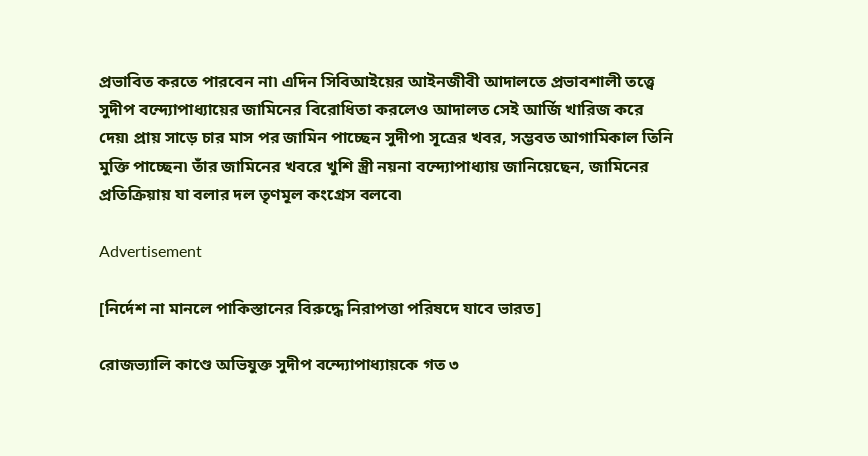প্রভাবিত করতে পারবেন না৷ এদিন সিবিআইয়ের আইনজীবী আদালতে প্রভাবশালী তত্ত্বে সুদীপ বন্দ্যোপাধ্যায়ের জামিনের বিরোধিতা করলেও আদালত সেই আর্জি খারিজ করে দেয়৷ প্রায় সাড়ে চার মাস পর জামিন পাচ্ছেন সুদীপ৷ সূত্রের খবর, সম্ভবত আগামিকাল তিনি মুক্তি পাচ্ছেন৷ তাঁর জামিনের খবরে খুশি স্ত্রী নয়না বন্দ্যোপাধ্যায় জানিয়েছেন, জামিনের প্রতিক্রিয়ায় যা বলার দল তৃণমূল কংগ্রেস বলবে৷

Advertisement

[নির্দেশ না মানলে পাকিস্তানের বিরুদ্ধে নিরাপত্তা পরিষদে যাবে ভারত]

রোজভ্যালি কাণ্ডে অভিযুক্ত সুদীপ বন্দ্যোপাধ্যায়কে গত ৩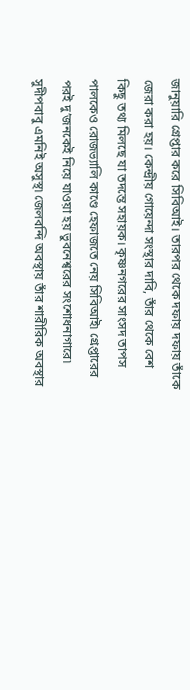জানুয়ারি গ্রেপ্তার করে সিবিআই। তারপর থেকে দফায় দফায় তাঁকে জেরা করা হয়। কেন্দ্রীয় গোয়েন্দা সংস্থার দাবি, তাঁর থেকে বেশ কিছু তথ্য মিলছে যা তদন্তে সহায়ক। কৃষ্ণনগরের সাংসদ তাপস পালকেও রোজভ্যালি কাণ্ডে হেফাজতে নেয় সিবিআই৷ গ্রেপ্তারের পরই দু’জনকেই নিয়ে যাওয়া হয় ভুবনেশ্বরের সংশোধনাগারে৷ সুদীপবাবু এমনিই অসুস্থ৷ জেলবন্দি অবস্থায় তাঁর শারীরিক অবস্থার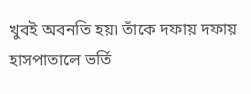খুবই অবনতি হয়৷ তাঁকে দফায় দফায় হাসপাতালে ভর্তি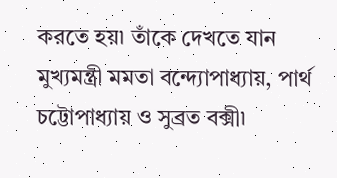করতে হয়৷ তাঁকে দেখতে যান মুখ্যমন্ত্রী মমতা বন্দ্যোপাধ্যায়, পার্থ চট্টোপাধ্যায় ও সুব্রত বক্সী৷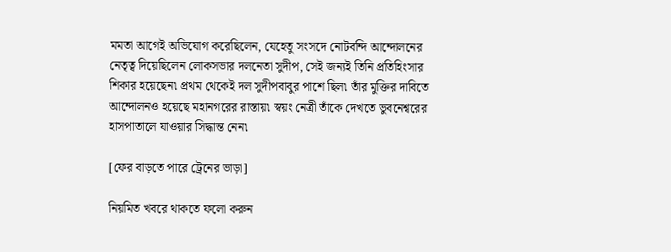মমতা আগেই অভিযোগ করেছিলেন, যেহেতু সংসদে নোটবন্দি আন্দোলনের নেতৃত্ব দিয়েছিলেন লোকসভার দলনেতা সুদীপ, সেই জন্যই তিনি প্রতিহিংসার শিকার হয়েছেন৷ প্রথম থেকেই দল সুদীপবাবুর পাশে ছিল৷ তাঁর মুক্তির দাবিতে আন্দোলনও হয়েছে মহানগরের রাস্তায়৷ স্বয়ং নেত্রী তাঁকে দেখতে ভুবনেশ্বরের হাসপাতালে যাওয়ার সিদ্ধান্ত নেন৷

[ফের বাড়তে পারে ট্রেনের ভাড়া]

নিয়মিত খবরে থাকতে ফলো করুন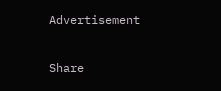Advertisement

Share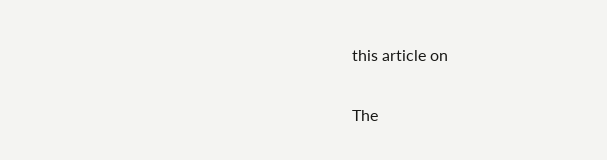this article on

The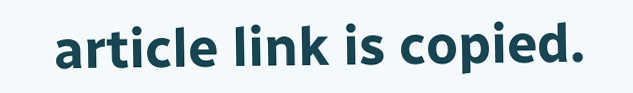article link is copied.